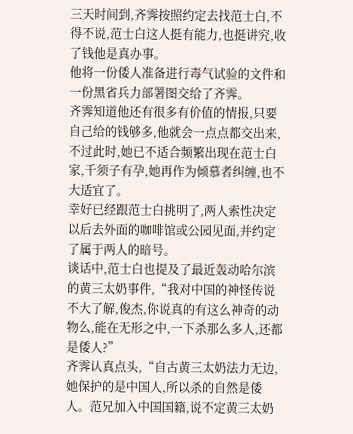三天时间到,齐霁按照约定去找范士白,不得不说,范士白这人挺有能力,也挺讲究,收了钱他是真办事。
他将一份倭人准备进行毒气试验的文件和一份黑省兵力部署图交给了齐霁。
齐霁知道他还有很多有价值的情报,只要自己给的钱够多,他就会一点点都交出来,不过此时,她已不适合频繁出现在范士白家,千须子有孕,她再作为倾慕者纠缠,也不大适宜了。
幸好已经跟范士白挑明了,两人索性决定以后去外面的咖啡馆或公园见面,并约定了属于两人的暗号。
谈话中,范士白也提及了最近轰动哈尔滨的黄三太奶事件,“我对中国的神怪传说不大了解,俊杰,你说真的有这么神奇的动物么,能在无形之中,一下杀那么多人,还都是倭人?”
齐霁认真点头,“自古黄三太奶法力无边,她保护的是中国人,所以杀的自然是倭人。范兄加入中国国籍,说不定黄三太奶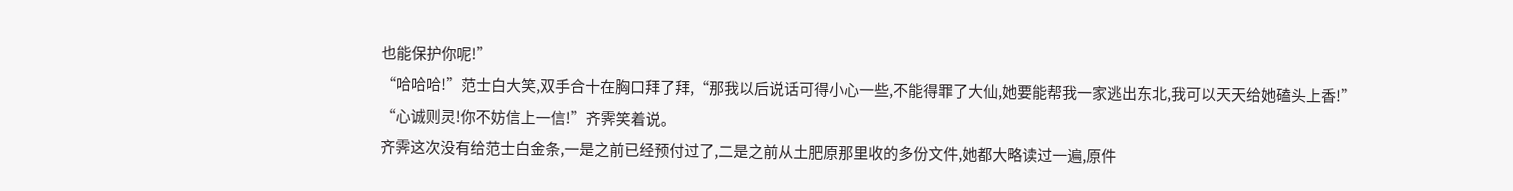也能保护你呢!”
“哈哈哈!”范士白大笑,双手合十在胸口拜了拜,“那我以后说话可得小心一些,不能得罪了大仙,她要能帮我一家逃出东北,我可以天天给她磕头上香!”
“心诚则灵!你不妨信上一信!”齐霁笑着说。
齐霁这次没有给范士白金条,一是之前已经预付过了,二是之前从土肥原那里收的多份文件,她都大略读过一遍,原件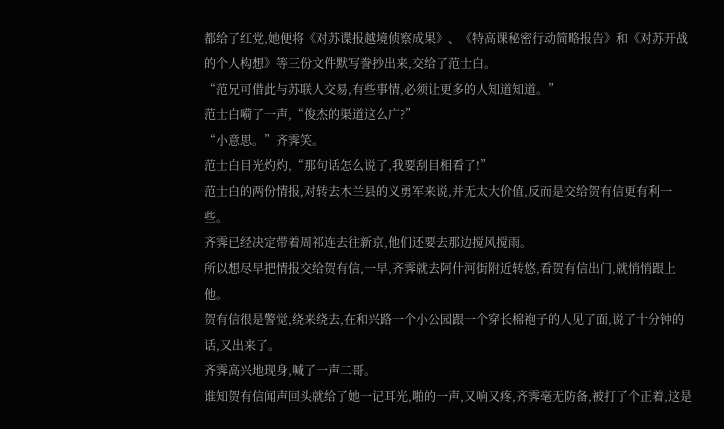都给了红党,她便将《对苏谍报越境侦察成果》、《特高课秘密行动简略报告》和《对苏开战的个人构想》等三份文件默写誊抄出来,交给了范士白。
“范兄可借此与苏联人交易,有些事情,必须让更多的人知道知道。”
范士白嗬了一声,“俊杰的渠道这么广?”
“小意思。”齐霁笑。
范士白目光灼灼,“那句话怎么说了,我要刮目相看了!”
范士白的两份情报,对转去木兰县的义勇军来说,并无太大价值,反而是交给贺有信更有利一些。
齐霁已经决定带着周祁连去往新京,他们还要去那边搅风搅雨。
所以想尽早把情报交给贺有信,一早,齐霁就去阿什河街附近转悠,看贺有信出门,就悄悄跟上他。
贺有信很是警觉,绕来绕去,在和兴路一个小公园跟一个穿长棉袍子的人见了面,说了十分钟的话,又出来了。
齐霁高兴地现身,喊了一声二哥。
谁知贺有信闻声回头就给了她一记耳光,啪的一声,又响又疼,齐霁毫无防备,被打了个正着,这是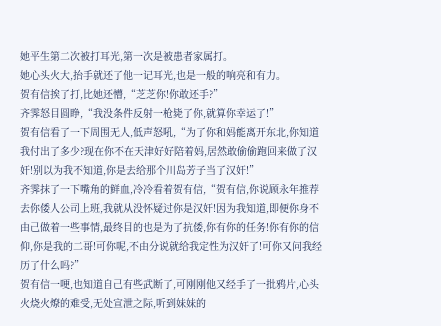她平生第二次被打耳光,第一次是被患者家属打。
她心头火大,抬手就还了他一记耳光,也是一般的响亮和有力。
贺有信挨了打,比她还懵,“芝芝你!你敢还手?”
齐霁怒目圆睁,“我没条件反射一枪毙了你,就算你幸运了!”
贺有信看了一下周围无人,低声怒吼,“为了你和妈能离开东北,你知道我付出了多少?现在你不在天津好好陪着妈,居然敢偷偷跑回来做了汉奸!别以为我不知道,你是去给那个川岛芳子当了汉奸!”
齐霁抹了一下嘴角的鲜血,冷冷看着贺有信,“贺有信,你说顾永年推荐去你倭人公司上班,我就从没怀疑过你是汉奸!因为我知道,即便你身不由己做着一些事情,最终目的也是为了抗倭,你有你的任务!你有你的信仰,你是我的二哥!可你呢,不由分说就给我定性为汉奸了!可你又问我经历了什么吗?”
贺有信一哽,也知道自己有些武断了,可刚刚他又经手了一批鸦片,心头火烧火燎的难受,无处宣泄之际,听到妹妹的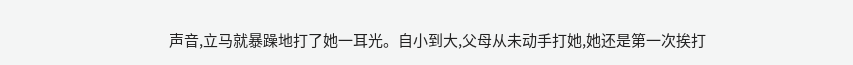声音,立马就暴躁地打了她一耳光。自小到大,父母从未动手打她,她还是第一次挨打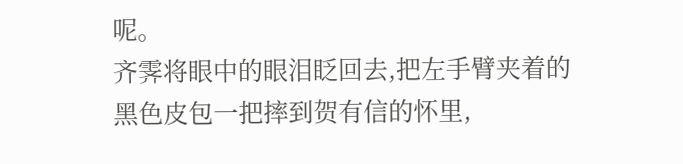呢。
齐霁将眼中的眼泪眨回去,把左手臂夹着的黑色皮包一把摔到贺有信的怀里,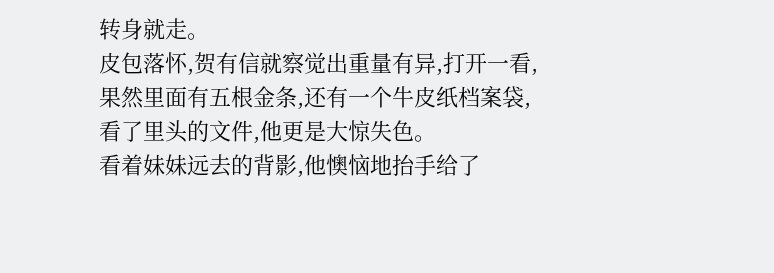转身就走。
皮包落怀,贺有信就察觉出重量有异,打开一看,果然里面有五根金条,还有一个牛皮纸档案袋,看了里头的文件,他更是大惊失色。
看着妹妹远去的背影,他懊恼地抬手给了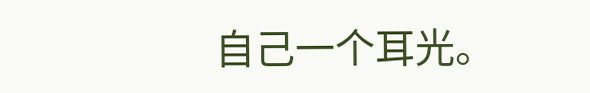自己一个耳光。